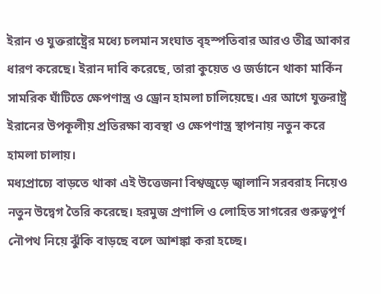ইরান ও যুক্তরাষ্ট্রের মধ্যে চলমান সংঘাত বৃহস্পতিবার আরও তীব্র আকার ধারণ করেছে। ইরান দাবি করেছে, তারা কুয়েত ও জর্ডানে থাকা মার্কিন সামরিক ঘাঁটিতে ক্ষেপণাস্ত্র ও ড্রোন হামলা চালিয়েছে। এর আগে যুক্তরাষ্ট্র ইরানের উপকূলীয় প্রতিরক্ষা ব্যবস্থা ও ক্ষেপণাস্ত্র স্থাপনায় নতুন করে হামলা চালায়।
মধ্যপ্রাচ্যে বাড়তে থাকা এই উত্তেজনা বিশ্বজুড়ে জ্বালানি সরবরাহ নিয়েও নতুন উদ্বেগ তৈরি করেছে। হরমুজ প্রণালি ও লোহিত সাগরের গুরুত্বপূর্ণ নৌপথ নিয়ে ঝুঁকি বাড়ছে বলে আশঙ্কা করা হচ্ছে।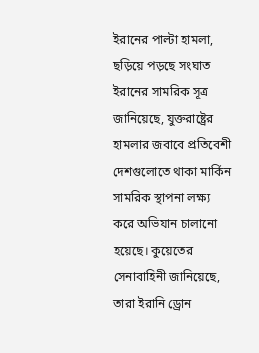ইরানের পাল্টা হামলা, ছড়িয়ে পড়ছে সংঘাত
ইরানের সামরিক সূত্র জানিয়েছে, যুক্তরাষ্ট্রের হামলার জবাবে প্রতিবেশী দেশগুলোতে থাকা মার্কিন সামরিক স্থাপনা লক্ষ্য করে অভিযান চালানো হয়েছে। কুয়েতের সেনাবাহিনী জানিয়েছে, তারা ইরানি ড্রোন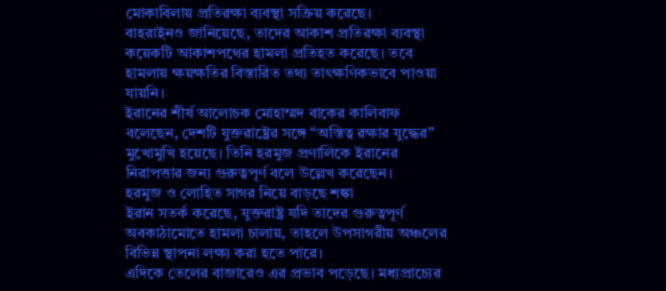মোকাবিলায় প্রতিরক্ষা ব্যবস্থা সক্রিয় করেছে।
বাহরাইনও জানিয়েছে, তাদের আকাশ প্রতিরক্ষা ব্যবস্থা কয়েকটি আকাশপথের হামলা প্রতিহত করেছে। তবে হামলায় ক্ষয়ক্ষতির বিস্তারিত তথ্য তাৎক্ষণিকভাবে পাওয়া যায়নি।
ইরানের শীর্ষ আলোচক মোহাম্মদ বাকের কালিবাফ বলেছেন, দেশটি যুক্তরাষ্ট্রের সঙ্গে “অস্তিত্ব রক্ষার যুদ্ধের” মুখোমুখি হয়েছে। তিনি হরমুজ প্রণালিকে ইরানের নিরাপত্তার জন্য গুরুত্বপূর্ণ বলে উল্লেখ করেছেন।
হরমুজ ও লোহিত সাগর নিয়ে বাড়ছে শঙ্কা
ইরান সতর্ক করেছে, যুক্তরাষ্ট্র যদি তাদের গুরুত্বপূর্ণ অবকাঠামোতে হামলা চালায়, তাহলে উপসাগরীয় অঞ্চলের বিভিন্ন স্থাপনা লক্ষ্য করা হতে পারে।
এদিকে তেলের বাজারেও এর প্রভাব পড়েছে। মধ্যপ্রাচ্যের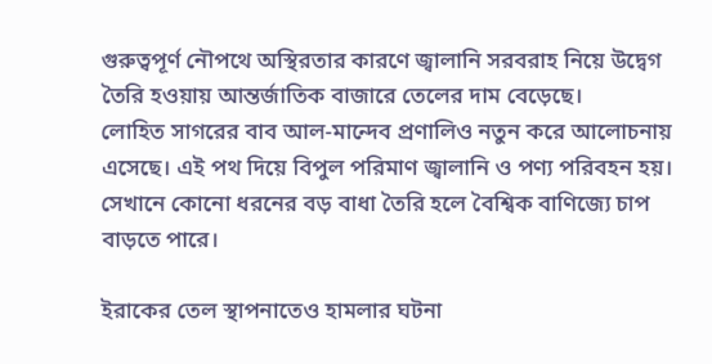গুরুত্বপূর্ণ নৌপথে অস্থিরতার কারণে জ্বালানি সরবরাহ নিয়ে উদ্বেগ তৈরি হওয়ায় আন্তর্জাতিক বাজারে তেলের দাম বেড়েছে।
লোহিত সাগরের বাব আল-মান্দেব প্রণালিও নতুন করে আলোচনায় এসেছে। এই পথ দিয়ে বিপুল পরিমাণ জ্বালানি ও পণ্য পরিবহন হয়। সেখানে কোনো ধরনের বড় বাধা তৈরি হলে বৈশ্বিক বাণিজ্যে চাপ বাড়তে পারে।

ইরাকের তেল স্থাপনাতেও হামলার ঘটনা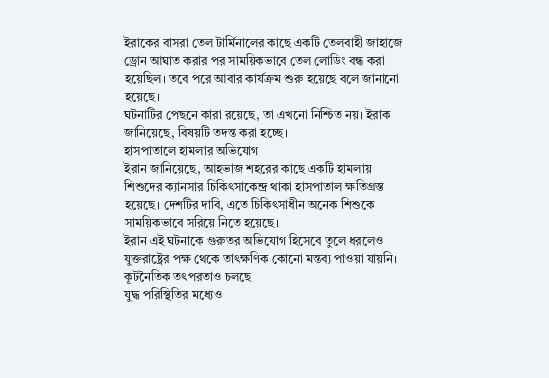ইরাকের বাসরা তেল টার্মিনালের কাছে একটি তেলবাহী জাহাজে ড্রোন আঘাত করার পর সাময়িকভাবে তেল লোডিং বন্ধ করা হয়েছিল। তবে পরে আবার কার্যক্রম শুরু হয়েছে বলে জানানো হয়েছে।
ঘটনাটির পেছনে কারা রয়েছে, তা এখনো নিশ্চিত নয়। ইরাক জানিয়েছে, বিষয়টি তদন্ত করা হচ্ছে।
হাসপাতালে হামলার অভিযোগ
ইরান জানিয়েছে, আহভাজ শহরের কাছে একটি হামলায় শিশুদের ক্যানসার চিকিৎসাকেন্দ্র থাকা হাসপাতাল ক্ষতিগ্রস্ত হয়েছে। দেশটির দাবি, এতে চিকিৎসাধীন অনেক শিশুকে সাময়িকভাবে সরিয়ে নিতে হয়েছে।
ইরান এই ঘটনাকে গুরুতর অভিযোগ হিসেবে তুলে ধরলেও যুক্তরাষ্ট্রের পক্ষ থেকে তাৎক্ষণিক কোনো মন্তব্য পাওয়া যায়নি।
কূটনৈতিক তৎপরতাও চলছে
যুদ্ধ পরিস্থিতির মধ্যেও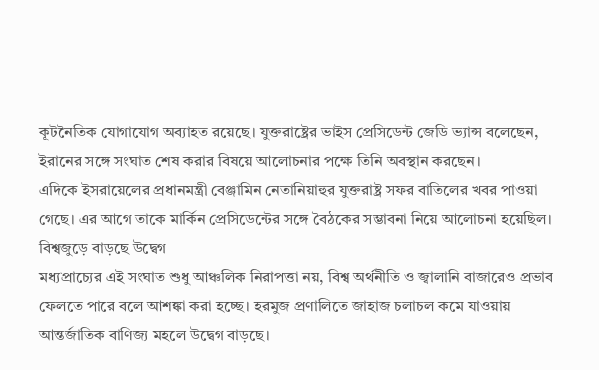কূটনৈতিক যোগাযোগ অব্যাহত রয়েছে। যুক্তরাষ্ট্রের ভাইস প্রেসিডেন্ট জেডি ভ্যান্স বলেছেন, ইরানের সঙ্গে সংঘাত শেষ করার বিষয়ে আলোচনার পক্ষে তিনি অবস্থান করছেন।
এদিকে ইসরায়েলের প্রধানমন্ত্রী বেঞ্জামিন নেতানিয়াহুর যুক্তরাষ্ট্র সফর বাতিলের খবর পাওয়া গেছে। এর আগে তাকে মার্কিন প্রেসিডেন্টের সঙ্গে বৈঠকের সম্ভাবনা নিয়ে আলোচনা হয়েছিল।
বিশ্বজুড়ে বাড়ছে উদ্বেগ
মধ্যপ্রাচ্যের এই সংঘাত শুধু আঞ্চলিক নিরাপত্তা নয়, বিশ্ব অর্থনীতি ও জ্বালানি বাজারেও প্রভাব ফেলতে পারে বলে আশঙ্কা করা হচ্ছে। হরমুজ প্রণালিতে জাহাজ চলাচল কমে যাওয়ায় আন্তর্জাতিক বাণিজ্য মহলে উদ্বেগ বাড়ছে।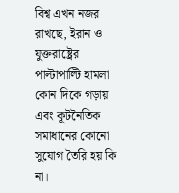বিশ্ব এখন নজর রাখছে, ইরান ও যুক্তরাষ্ট্রের পাল্টাপাল্টি হামলা কোন দিকে গড়ায় এবং কূটনৈতিক সমাধানের কোনো সুযোগ তৈরি হয় কি না।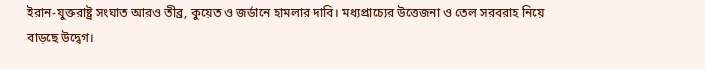ইরান-যুক্তরাষ্ট্র সংঘাত আরও তীব্র, কুয়েত ও জর্ডানে হামলার দাবি। মধ্যপ্রাচ্যের উত্তেজনা ও তেল সরবরাহ নিয়ে বাড়ছে উদ্বেগ।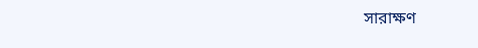সারাক্ষণ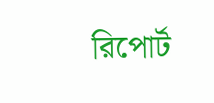রিপোর্ট